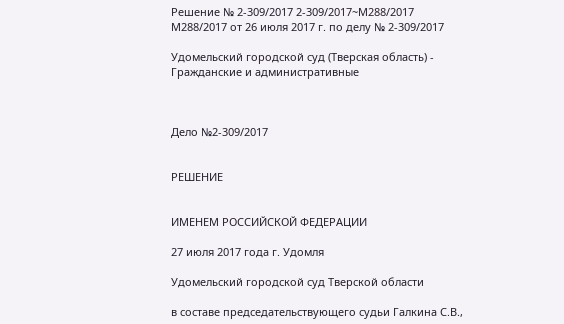Решение № 2-309/2017 2-309/2017~М288/2017 М288/2017 от 26 июля 2017 г. по делу № 2-309/2017

Удомельский городской суд (Тверская область) - Гражданские и административные



Дело №2-309/2017


РЕШЕНИЕ


ИМЕНЕМ РОССИЙСКОЙ ФЕДЕРАЦИИ

27 июля 2017 года г. Удомля

Удомельский городской суд Тверской области

в составе председательствующего судьи Галкина С.В.,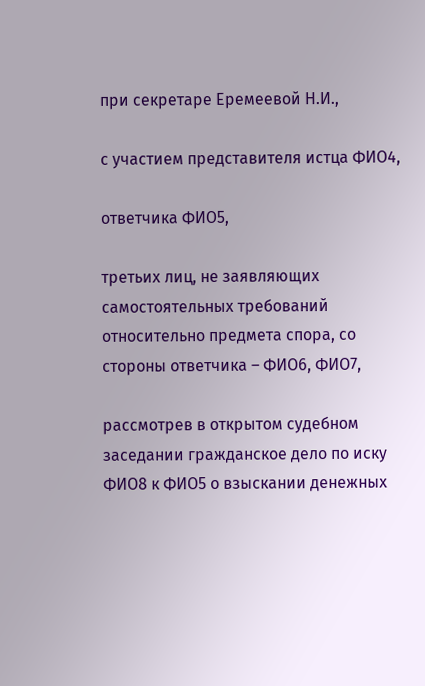при секретаре Еремеевой Н.И.,

с участием представителя истца ФИО4,

ответчика ФИО5,

третьих лиц, не заявляющих самостоятельных требований относительно предмета спора, со стороны ответчика – ФИО6, ФИО7,

рассмотрев в открытом судебном заседании гражданское дело по иску ФИО8 к ФИО5 о взыскании денежных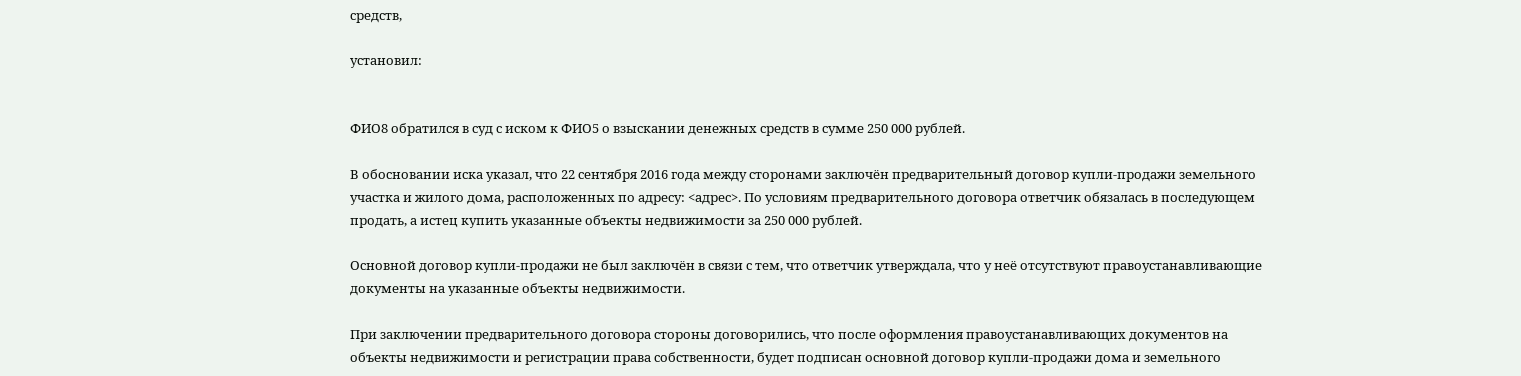средств,

установил:


ФИО8 обратился в суд с иском к ФИО5 о взыскании денежных средств в сумме 250 000 рублей.

В обосновании иска указал, что 22 сентября 2016 года между сторонами заключён предварительный договор купли-продажи земельного участка и жилого дома, расположенных по адресу: <адрес>. По условиям предварительного договора ответчик обязалась в последующем продать, а истец купить указанные объекты недвижимости за 250 000 рублей.

Основной договор купли-продажи не был заключён в связи с тем, что ответчик утверждала, что у неё отсутствуют правоустанавливающие документы на указанные объекты недвижимости.

При заключении предварительного договора стороны договорились, что после оформления правоустанавливающих документов на объекты недвижимости и регистрации права собственности, будет подписан основной договор купли-продажи дома и земельного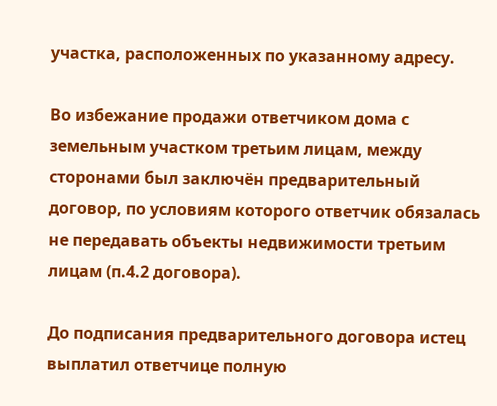участка, расположенных по указанному адресу.

Во избежание продажи ответчиком дома с земельным участком третьим лицам, между сторонами был заключён предварительный договор, по условиям которого ответчик обязалась не передавать объекты недвижимости третьим лицам (п.4.2 договора).

До подписания предварительного договора истец выплатил ответчице полную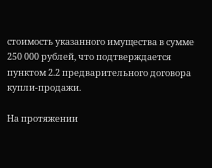стоимость указанного имущества в сумме 250 000 рублей, что подтверждается пунктом 2.2 предварительного договора купли-продажи.

На протяжении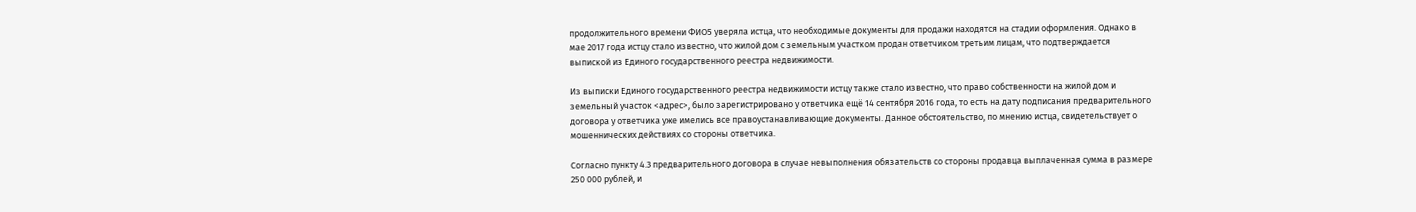продолжительного времени ФИО5 уверяла истца, что необходимые документы для продажи находятся на стадии оформления. Однако в мае 2017 года истцу стало известно, что жилой дом с земельным участком продан ответчиком третьим лицам, что подтверждается выпиской из Единого государственного реестра недвижимости.

Из выписки Единого государственного реестра недвижимости истцу также стало известно, что право собственности на жилой дом и земельный участок <адрес>, было зарегистрировано у ответчика ещё 14 сентября 2016 года, то есть на дату подписания предварительного договора у ответчика уже имелись все правоустанавливающие документы. Данное обстоятельство, по мнению истца, свидетельствует о мошеннических действиях со стороны ответчика.

Согласно пункту 4.3 предварительного договора в случае невыполнения обязательств со стороны продавца выплаченная сумма в размере 250 000 рублей, и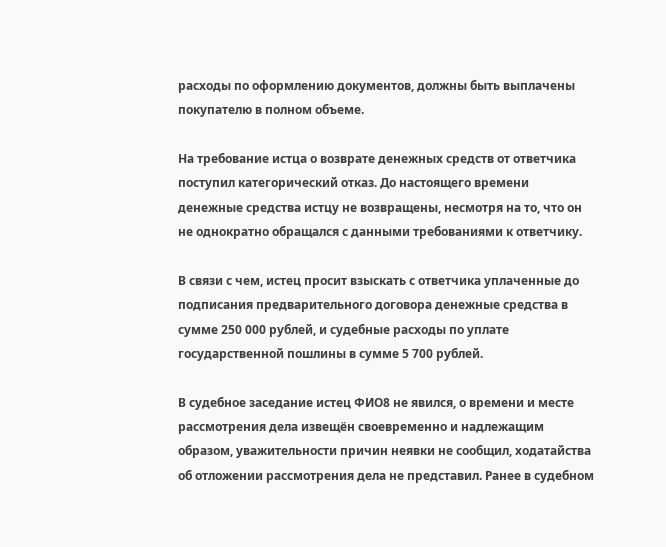расходы по оформлению документов, должны быть выплачены покупателю в полном объеме.

На требование истца о возврате денежных средств от ответчика поступил категорический отказ. До настоящего времени денежные средства истцу не возвращены, несмотря на то, что он не однократно обращался с данными требованиями к ответчику.

В связи с чем, истец просит взыскать с ответчика уплаченные до подписания предварительного договора денежные средства в сумме 250 000 рублей, и судебные расходы по уплате государственной пошлины в сумме 5 700 рублей.

В судебное заседание истец ФИО8 не явился, о времени и месте рассмотрения дела извещён своевременно и надлежащим образом, уважительности причин неявки не сообщил, ходатайства об отложении рассмотрения дела не представил. Ранее в судебном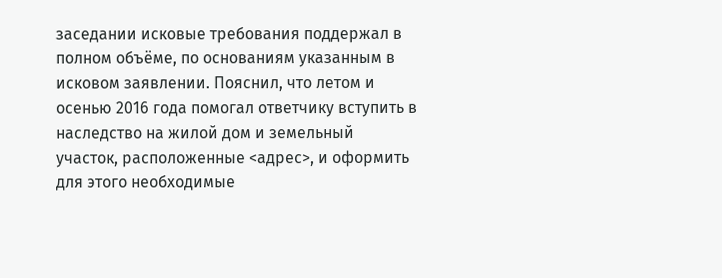заседании исковые требования поддержал в полном объёме, по основаниям указанным в исковом заявлении. Пояснил, что летом и осенью 2016 года помогал ответчику вступить в наследство на жилой дом и земельный участок, расположенные <адрес>, и оформить для этого необходимые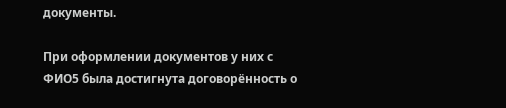документы.

При оформлении документов у них с ФИО5 была достигнута договорённость о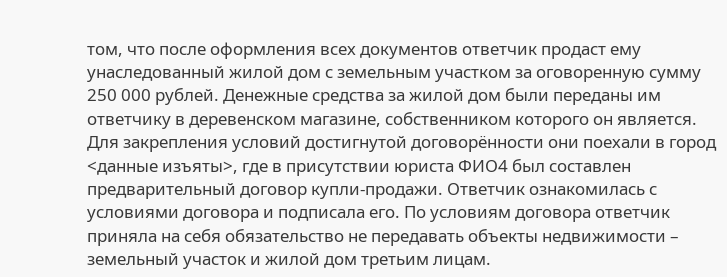том, что после оформления всех документов ответчик продаст ему унаследованный жилой дом с земельным участком за оговоренную сумму 250 000 рублей. Денежные средства за жилой дом были переданы им ответчику в деревенском магазине, собственником которого он является. Для закрепления условий достигнутой договорённости они поехали в город <данные изъяты>, где в присутствии юриста ФИО4 был составлен предварительный договор купли-продажи. Ответчик ознакомилась с условиями договора и подписала его. По условиям договора ответчик приняла на себя обязательство не передавать объекты недвижимости – земельный участок и жилой дом третьим лицам.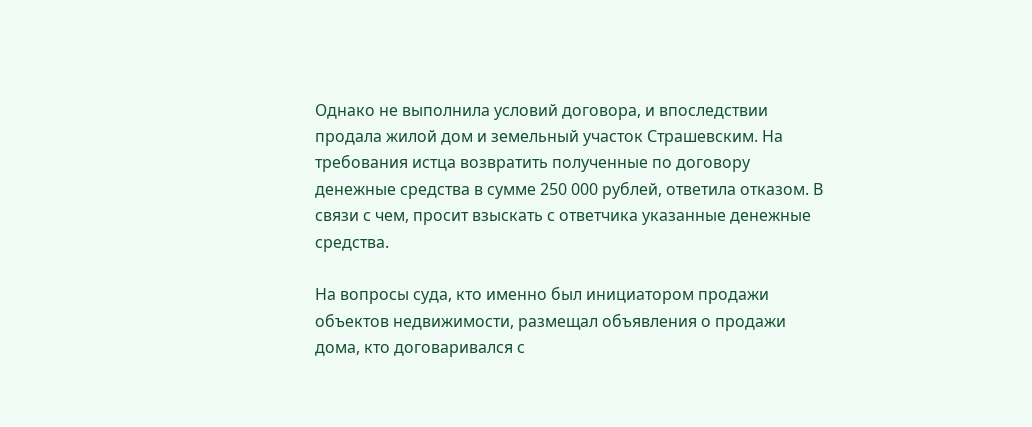Однако не выполнила условий договора, и впоследствии продала жилой дом и земельный участок Страшевским. На требования истца возвратить полученные по договору денежные средства в сумме 250 000 рублей, ответила отказом. В связи с чем, просит взыскать с ответчика указанные денежные средства.

На вопросы суда, кто именно был инициатором продажи объектов недвижимости, размещал объявления о продажи дома, кто договаривался с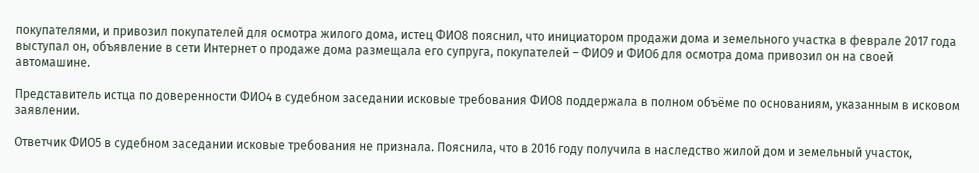покупателями, и привозил покупателей для осмотра жилого дома, истец ФИО8 пояснил, что инициатором продажи дома и земельного участка в феврале 2017 года выступал он, объявление в сети Интернет о продаже дома размещала его супруга, покупателей – ФИО9 и ФИО6 для осмотра дома привозил он на своей автомашине.

Представитель истца по доверенности ФИО4 в судебном заседании исковые требования ФИО8 поддержала в полном объёме по основаниям, указанным в исковом заявлении.

Ответчик ФИО5 в судебном заседании исковые требования не признала. Пояснила, что в 2016 году получила в наследство жилой дом и земельный участок,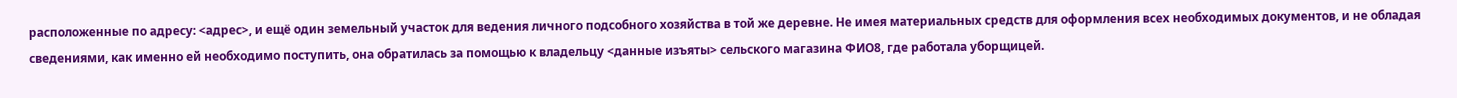расположенные по адресу: <адрес>, и ещё один земельный участок для ведения личного подсобного хозяйства в той же деревне. Не имея материальных средств для оформления всех необходимых документов, и не обладая сведениями, как именно ей необходимо поступить, она обратилась за помощью к владельцу <данные изъяты> сельского магазина ФИО8, где работала уборщицей.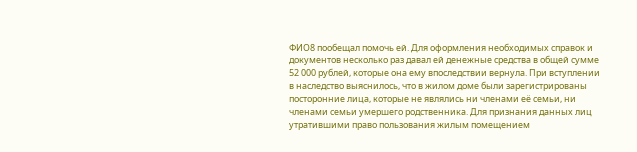ФИО8 пообещал помочь ей. Для оформления необходимых справок и документов несколько раз давал ей денежные средства в общей сумме 52 000 рублей, которые она ему впоследствии вернула. При вступлении в наследство выяснилось, что в жилом доме были зарегистрированы посторонние лица, которые не являлись ни членами её семьи, ни членами семьи умершего родственника. Для признания данных лиц утратившими право пользования жилым помещением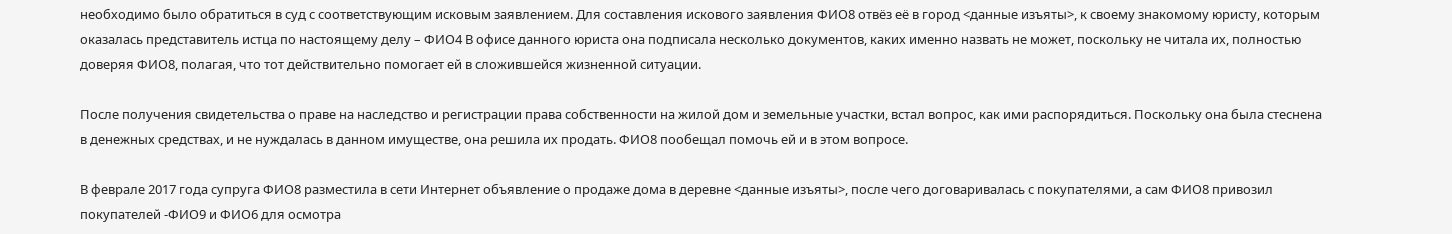необходимо было обратиться в суд с соответствующим исковым заявлением. Для составления искового заявления ФИО8 отвёз её в город <данные изъяты>, к своему знакомому юристу, которым оказалась представитель истца по настоящему делу – ФИО4 В офисе данного юриста она подписала несколько документов, каких именно назвать не может, поскольку не читала их, полностью доверяя ФИО8, полагая, что тот действительно помогает ей в сложившейся жизненной ситуации.

После получения свидетельства о праве на наследство и регистрации права собственности на жилой дом и земельные участки, встал вопрос, как ими распорядиться. Поскольку она была стеснена в денежных средствах, и не нуждалась в данном имуществе, она решила их продать. ФИО8 пообещал помочь ей и в этом вопросе.

В феврале 2017 года супруга ФИО8 разместила в сети Интернет объявление о продаже дома в деревне <данные изъяты>, после чего договаривалась с покупателями, а сам ФИО8 привозил покупателей -ФИО9 и ФИО6 для осмотра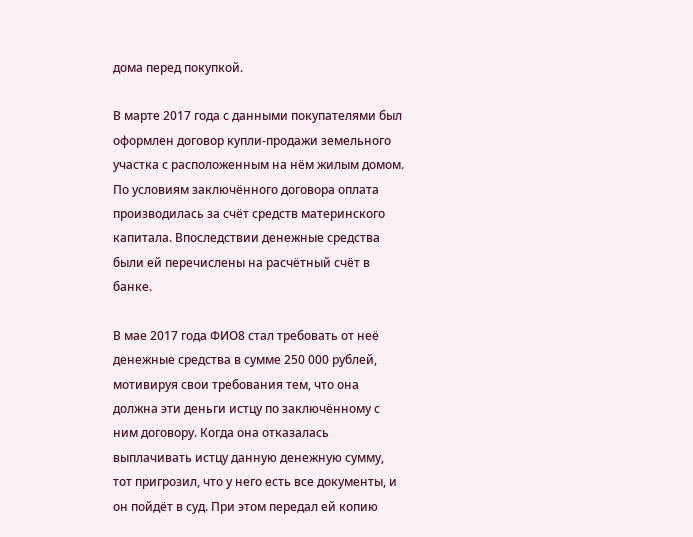дома перед покупкой.

В марте 2017 года с данными покупателями был оформлен договор купли-продажи земельного участка с расположенным на нём жилым домом. По условиям заключённого договора оплата производилась за счёт средств материнского капитала. Впоследствии денежные средства были ей перечислены на расчётный счёт в банке.

В мае 2017 года ФИО8 стал требовать от неё денежные средства в сумме 250 000 рублей, мотивируя свои требования тем, что она должна эти деньги истцу по заключённому с ним договору. Когда она отказалась выплачивать истцу данную денежную сумму, тот пригрозил, что у него есть все документы, и он пойдёт в суд. При этом передал ей копию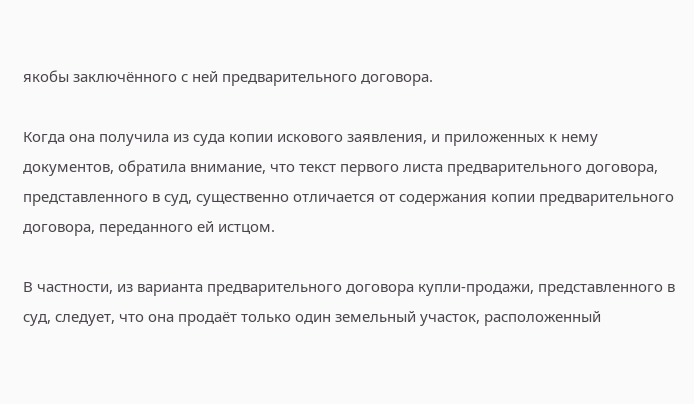якобы заключённого с ней предварительного договора.

Когда она получила из суда копии искового заявления, и приложенных к нему документов, обратила внимание, что текст первого листа предварительного договора, представленного в суд, существенно отличается от содержания копии предварительного договора, переданного ей истцом.

В частности, из варианта предварительного договора купли-продажи, представленного в суд, следует, что она продаёт только один земельный участок, расположенный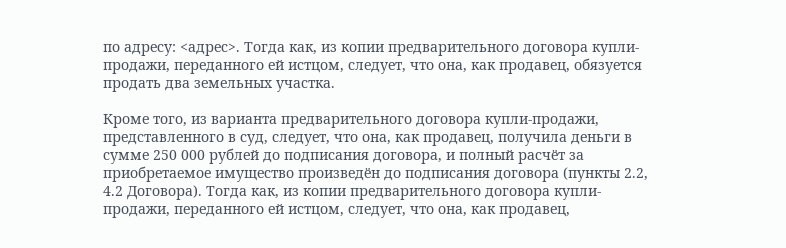по адресу: <адрес>. Тогда как, из копии предварительного договора купли-продажи, переданного ей истцом, следует, что она, как продавец, обязуется продать два земельных участка.

Кроме того, из варианта предварительного договора купли-продажи, представленного в суд, следует, что она, как продавец, получила деньги в сумме 250 000 рублей до подписания договора, и полный расчёт за приобретаемое имущество произведён до подписания договора (пункты 2.2, 4.2 Договора). Тогда как, из копии предварительного договора купли-продажи, переданного ей истцом, следует, что она, как продавец,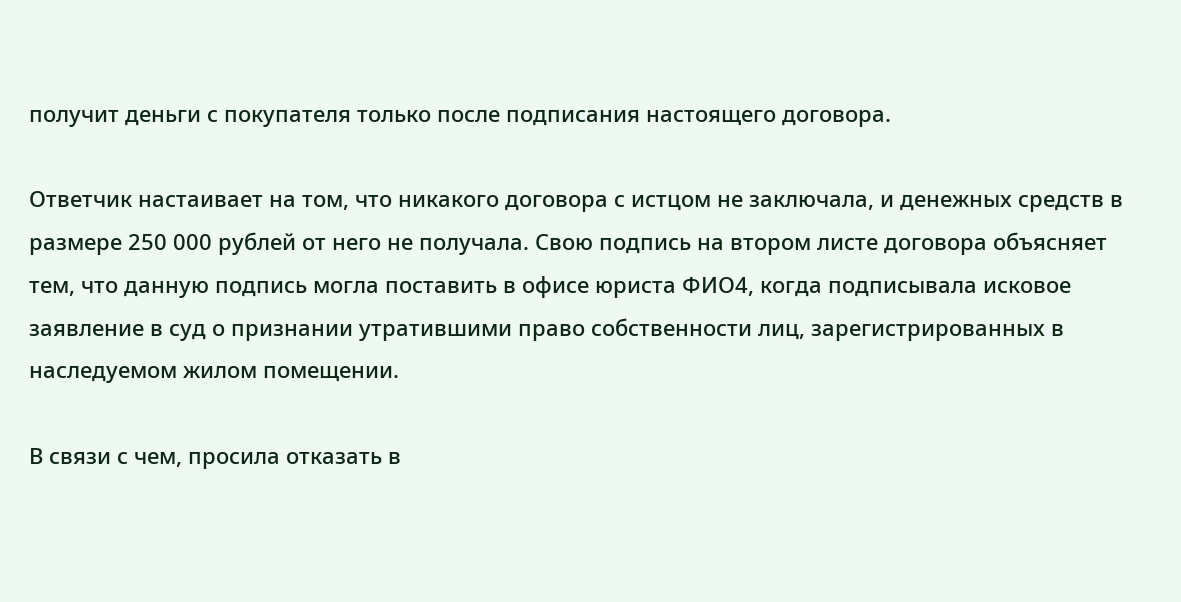получит деньги с покупателя только после подписания настоящего договора.

Ответчик настаивает на том, что никакого договора с истцом не заключала, и денежных средств в размере 250 000 рублей от него не получала. Свою подпись на втором листе договора объясняет тем, что данную подпись могла поставить в офисе юриста ФИО4, когда подписывала исковое заявление в суд о признании утратившими право собственности лиц, зарегистрированных в наследуемом жилом помещении.

В связи с чем, просила отказать в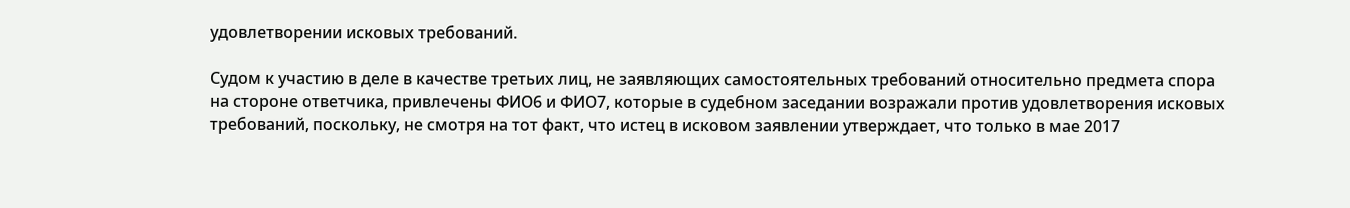удовлетворении исковых требований.

Судом к участию в деле в качестве третьих лиц, не заявляющих самостоятельных требований относительно предмета спора на стороне ответчика, привлечены ФИО6 и ФИО7, которые в судебном заседании возражали против удовлетворения исковых требований, поскольку, не смотря на тот факт, что истец в исковом заявлении утверждает, что только в мае 2017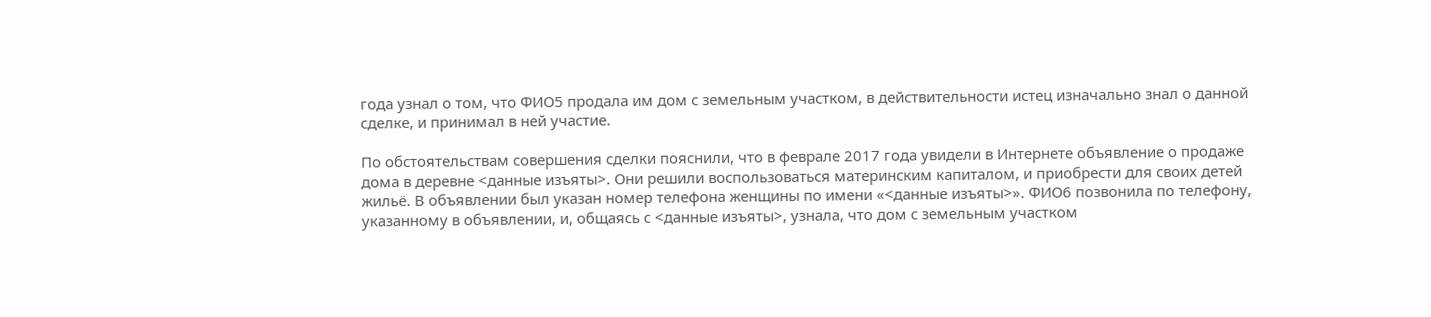года узнал о том, что ФИО5 продала им дом с земельным участком, в действительности истец изначально знал о данной сделке, и принимал в ней участие.

По обстоятельствам совершения сделки пояснили, что в феврале 2017 года увидели в Интернете объявление о продаже дома в деревне <данные изъяты>. Они решили воспользоваться материнским капиталом, и приобрести для своих детей жильё. В объявлении был указан номер телефона женщины по имени «<данные изъяты>». ФИО6 позвонила по телефону, указанному в объявлении, и, общаясь с <данные изъяты>, узнала, что дом с земельным участком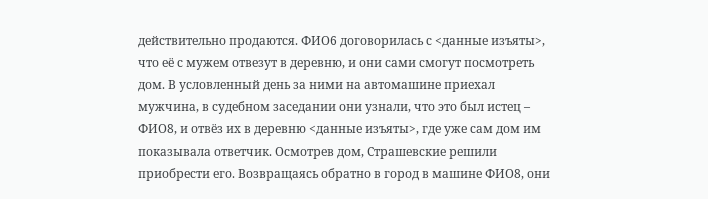действительно продаются. ФИО6 договорилась с <данные изъяты>, что её с мужем отвезут в деревню, и они сами смогут посмотреть дом. В условленный день за ними на автомашине приехал мужчина, в судебном заседании они узнали, что это был истец – ФИО8, и отвёз их в деревню <данные изъяты>, где уже сам дом им показывала ответчик. Осмотрев дом, Страшевские решили приобрести его. Возвращаясь обратно в город в машине ФИО8, они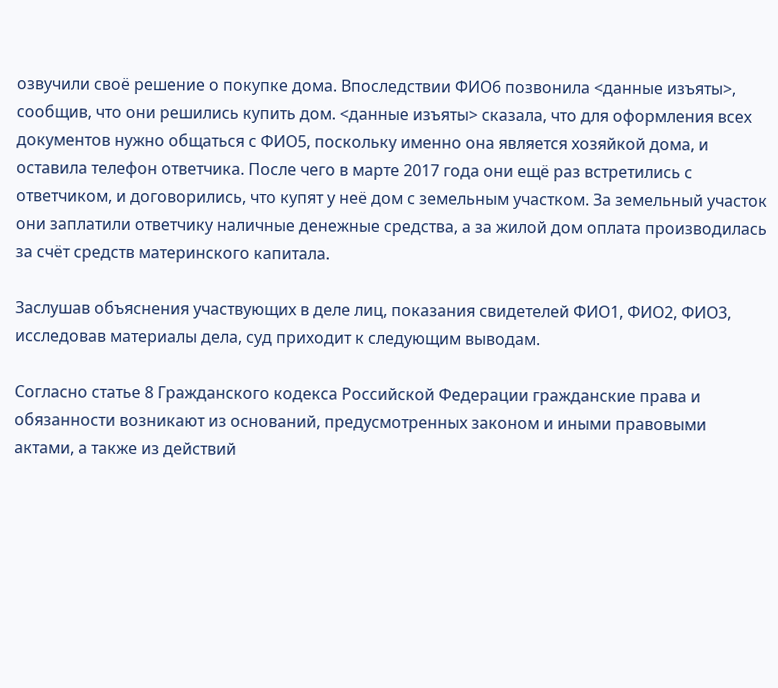озвучили своё решение о покупке дома. Впоследствии ФИО6 позвонила <данные изъяты>, сообщив, что они решились купить дом. <данные изъяты> сказала, что для оформления всех документов нужно общаться с ФИО5, поскольку именно она является хозяйкой дома, и оставила телефон ответчика. После чего в марте 2017 года они ещё раз встретились с ответчиком, и договорились, что купят у неё дом с земельным участком. За земельный участок они заплатили ответчику наличные денежные средства, а за жилой дом оплата производилась за счёт средств материнского капитала.

Заслушав объяснения участвующих в деле лиц, показания свидетелей ФИО1, ФИО2, ФИО3, исследовав материалы дела, суд приходит к следующим выводам.

Согласно статье 8 Гражданского кодекса Российской Федерации гражданские права и обязанности возникают из оснований, предусмотренных законом и иными правовыми актами, а также из действий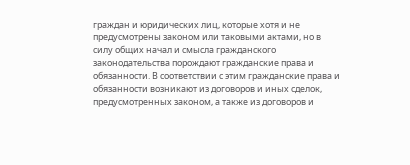граждан и юридических лиц, которые хотя и не предусмотрены законом или таковыми актами, но в силу общих начал и смысла гражданского законодательства порождают гражданские права и обязанности. В соответствии с этим гражданские права и обязанности возникают из договоров и иных сделок, предусмотренных законом, а также из договоров и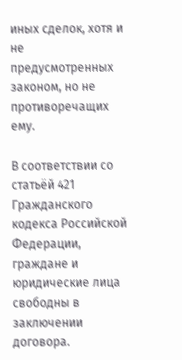иных сделок, хотя и не предусмотренных законом, но не противоречащих ему.

В соответствии со статьёй 421 Гражданского кодекса Российской Федерации, граждане и юридические лица свободны в заключении договора.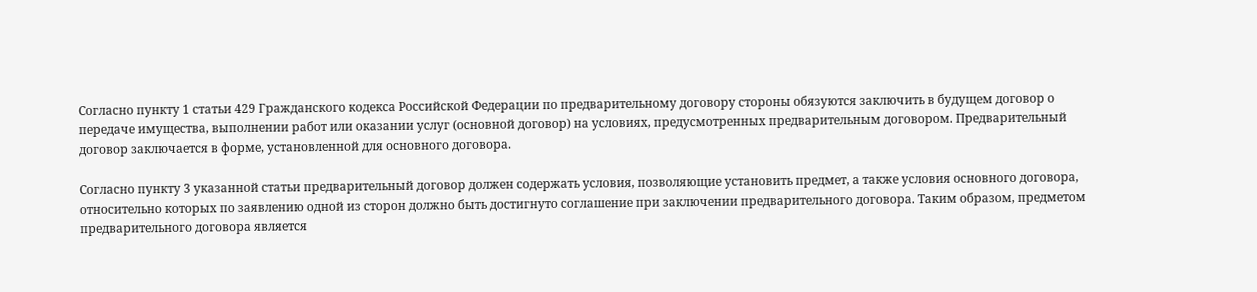Согласно пункту 1 статьи 429 Гражданского кодекса Российской Федерации по предварительному договору стороны обязуются заключить в будущем договор о передаче имущества, выполнении работ или оказании услуг (основной договор) на условиях, предусмотренных предварительным договором. Предварительный договор заключается в форме, установленной для основного договора.

Согласно пункту 3 указанной статьи предварительный договор должен содержать условия, позволяющие установить предмет, а также условия основного договора, относительно которых по заявлению одной из сторон должно быть достигнуто соглашение при заключении предварительного договора. Таким образом, предметом предварительного договора является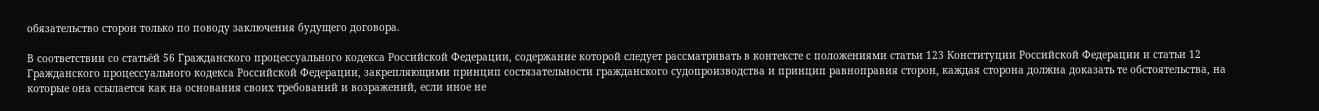обязательство сторон только по поводу заключения будущего договора.

В соответствии со статьёй 56 Гражданского процессуального кодекса Российской Федерации, содержание которой следует рассматривать в контексте с положениями статьи 123 Конституции Российской Федерации и статьи 12 Гражданского процессуального кодекса Российской Федерации, закрепляющими принцип состязательности гражданского судопроизводства и принцип равноправия сторон, каждая сторона должна доказать те обстоятельства, на которые она ссылается как на основания своих требований и возражений, если иное не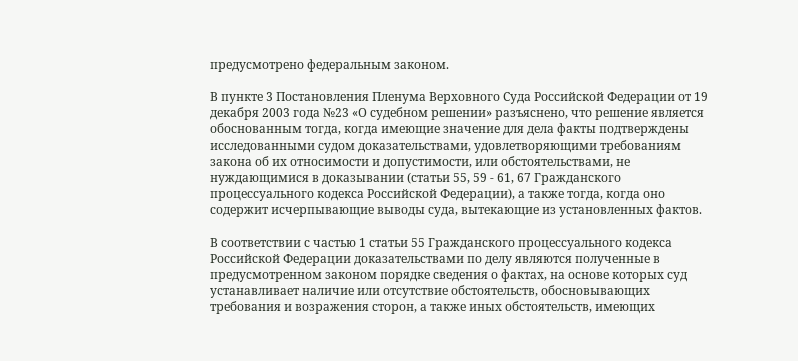предусмотрено федеральным законом.

В пункте 3 Постановления Пленума Верховного Суда Российской Федерации от 19 декабря 2003 года №23 «О судебном решении» разъяснено, что решение является обоснованным тогда, когда имеющие значение для дела факты подтверждены исследованными судом доказательствами, удовлетворяющими требованиям закона об их относимости и допустимости, или обстоятельствами, не нуждающимися в доказывании (статьи 55, 59 - 61, 67 Гражданского процессуального кодекса Российской Федерации), а также тогда, когда оно содержит исчерпывающие выводы суда, вытекающие из установленных фактов.

В соответствии с частью 1 статьи 55 Гражданского процессуального кодекса Российской Федерации доказательствами по делу являются полученные в предусмотренном законом порядке сведения о фактах, на основе которых суд устанавливает наличие или отсутствие обстоятельств, обосновывающих требования и возражения сторон, а также иных обстоятельств, имеющих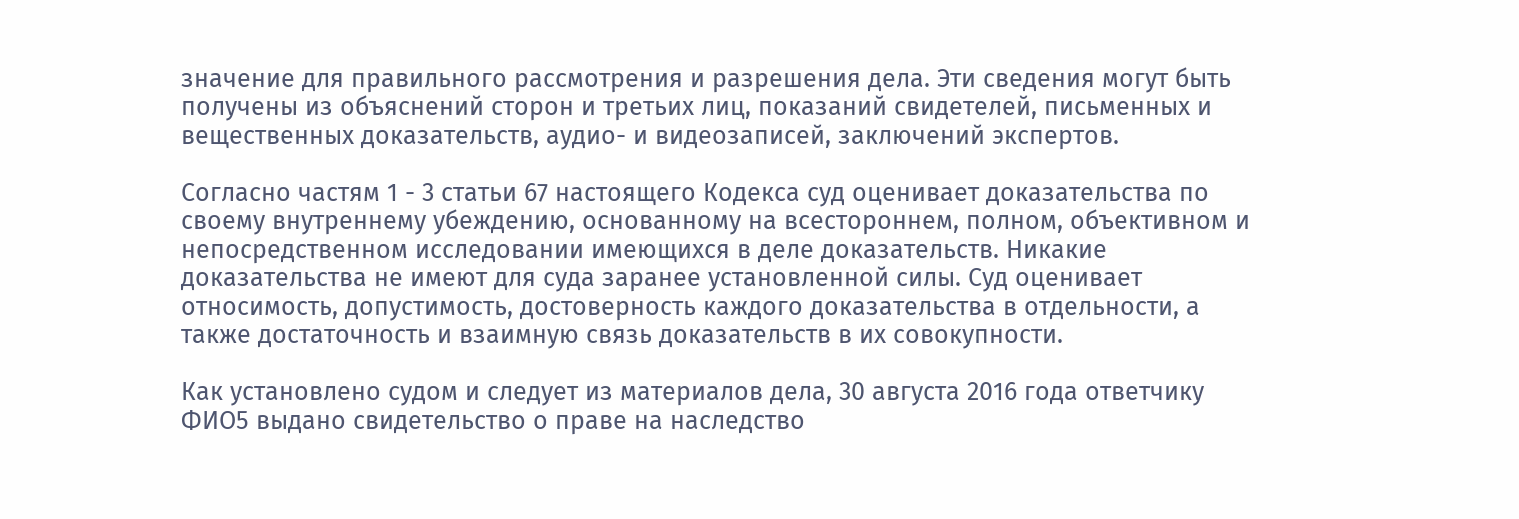значение для правильного рассмотрения и разрешения дела. Эти сведения могут быть получены из объяснений сторон и третьих лиц, показаний свидетелей, письменных и вещественных доказательств, аудио- и видеозаписей, заключений экспертов.

Согласно частям 1 - 3 статьи 67 настоящего Кодекса суд оценивает доказательства по своему внутреннему убеждению, основанному на всестороннем, полном, объективном и непосредственном исследовании имеющихся в деле доказательств. Никакие доказательства не имеют для суда заранее установленной силы. Суд оценивает относимость, допустимость, достоверность каждого доказательства в отдельности, а также достаточность и взаимную связь доказательств в их совокупности.

Как установлено судом и следует из материалов дела, 30 августа 2016 года ответчику ФИО5 выдано свидетельство о праве на наследство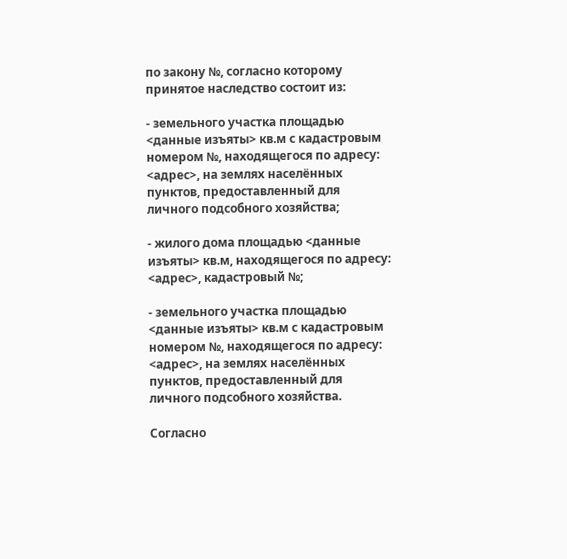по закону №, согласно которому принятое наследство состоит из:

- земельного участка площадью <данные изъяты> кв.м с кадастровым номером №, находящегося по адресу: <адрес>, на землях населённых пунктов, предоставленный для личного подсобного хозяйства;

- жилого дома площадью <данные изъяты> кв.м, находящегося по адресу: <адрес>, кадастровый №;

- земельного участка площадью <данные изъяты> кв.м с кадастровым номером №, находящегося по адресу: <адрес>, на землях населённых пунктов, предоставленный для личного подсобного хозяйства.

Согласно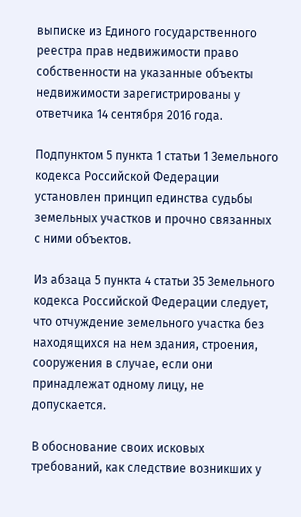выписке из Единого государственного реестра прав недвижимости право собственности на указанные объекты недвижимости зарегистрированы у ответчика 14 сентября 2016 года.

Подпунктом 5 пункта 1 статьи 1 Земельного кодекса Российской Федерации установлен принцип единства судьбы земельных участков и прочно связанных с ними объектов.

Из абзаца 5 пункта 4 статьи 35 Земельного кодекса Российской Федерации следует, что отчуждение земельного участка без находящихся на нем здания, строения, сооружения в случае, если они принадлежат одному лицу, не допускается.

В обоснование своих исковых требований, как следствие возникших у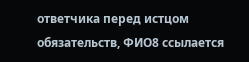ответчика перед истцом обязательств, ФИО8 ссылается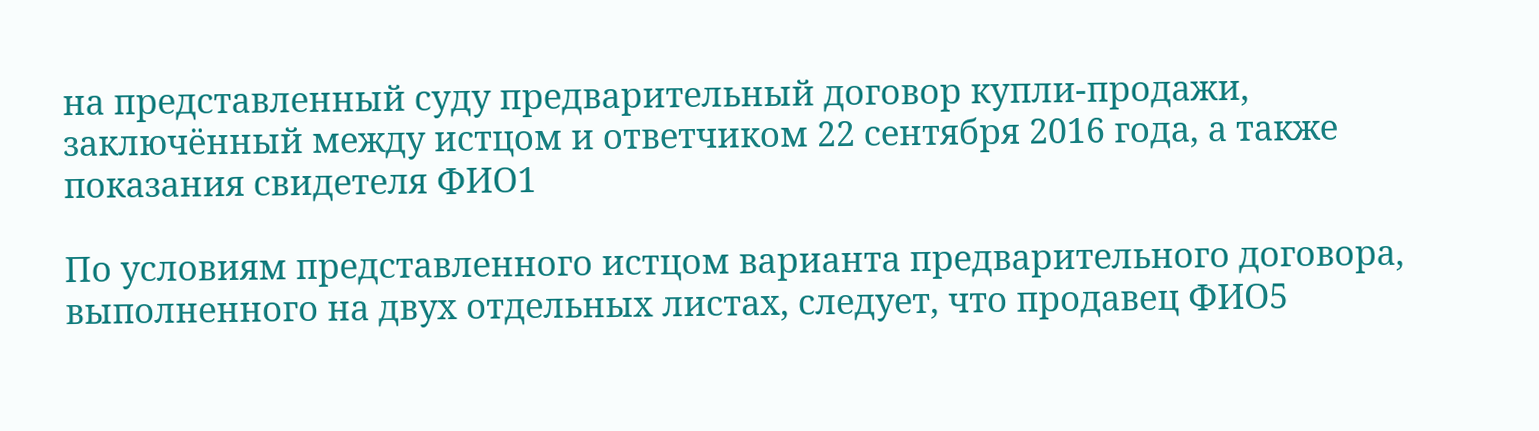на представленный суду предварительный договор купли-продажи, заключённый между истцом и ответчиком 22 сентября 2016 года, а также показания свидетеля ФИО1

По условиям представленного истцом варианта предварительного договора, выполненного на двух отдельных листах, следует, что продавец ФИО5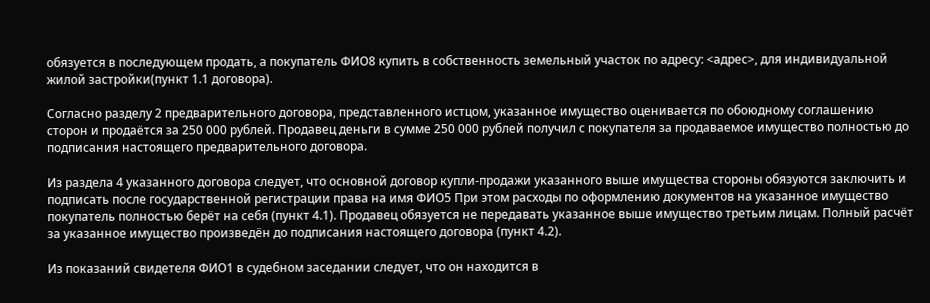обязуется в последующем продать, а покупатель ФИО8 купить в собственность земельный участок по адресу: <адрес>, для индивидуальной жилой застройки(пункт 1.1 договора).

Согласно разделу 2 предварительного договора, представленного истцом, указанное имущество оценивается по обоюдному соглашению сторон и продаётся за 250 000 рублей. Продавец деньги в сумме 250 000 рублей получил с покупателя за продаваемое имущество полностью до подписания настоящего предварительного договора.

Из раздела 4 указанного договора следует, что основной договор купли-продажи указанного выше имущества стороны обязуются заключить и подписать после государственной регистрации права на имя ФИО5 При этом расходы по оформлению документов на указанное имущество покупатель полностью берёт на себя (пункт 4.1). Продавец обязуется не передавать указанное выше имущество третьим лицам. Полный расчёт за указанное имущество произведён до подписания настоящего договора (пункт 4.2).

Из показаний свидетеля ФИО1 в судебном заседании следует, что он находится в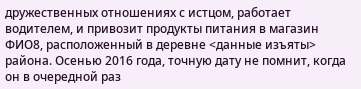дружественных отношениях с истцом, работает водителем, и привозит продукты питания в магазин ФИО8, расположенный в деревне <данные изъяты> района. Осенью 2016 года, точную дату не помнит, когда он в очередной раз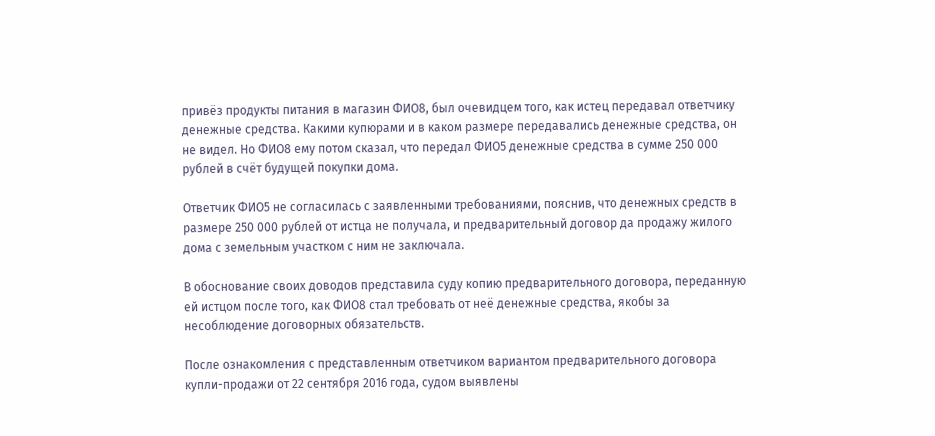привёз продукты питания в магазин ФИО8, был очевидцем того, как истец передавал ответчику денежные средства. Какими купюрами и в каком размере передавались денежные средства, он не видел. Но ФИО8 ему потом сказал, что передал ФИО5 денежные средства в сумме 250 000 рублей в счёт будущей покупки дома.

Ответчик ФИО5 не согласилась с заявленными требованиями, пояснив, что денежных средств в размере 250 000 рублей от истца не получала, и предварительный договор да продажу жилого дома с земельным участком с ним не заключала.

В обоснование своих доводов представила суду копию предварительного договора, переданную ей истцом после того, как ФИО8 стал требовать от неё денежные средства, якобы за несоблюдение договорных обязательств.

После ознакомления с представленным ответчиком вариантом предварительного договора купли-продажи от 22 сентября 2016 года, судом выявлены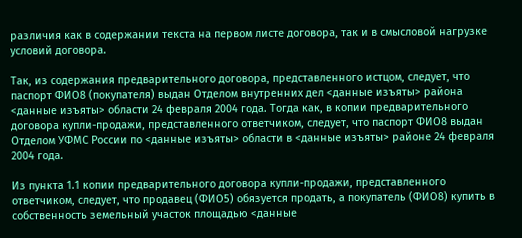различия как в содержании текста на первом листе договора, так и в смысловой нагрузке условий договора.

Так, из содержания предварительного договора, представленного истцом, следует, что паспорт ФИО8 (покупателя) выдан Отделом внутренних дел <данные изъяты> района <данные изъяты> области 24 февраля 2004 года. Тогда как, в копии предварительного договора купли-продажи, представленного ответчиком, следует, что паспорт ФИО8 выдан Отделом УФМС России по <данные изъяты> области в <данные изъяты> районе 24 февраля 2004 года.

Из пункта 1.1 копии предварительного договора купли-продажи, представленного ответчиком, следует, что продавец (ФИО5) обязуется продать, а покупатель (ФИО8) купить в собственность земельный участок площадью <данные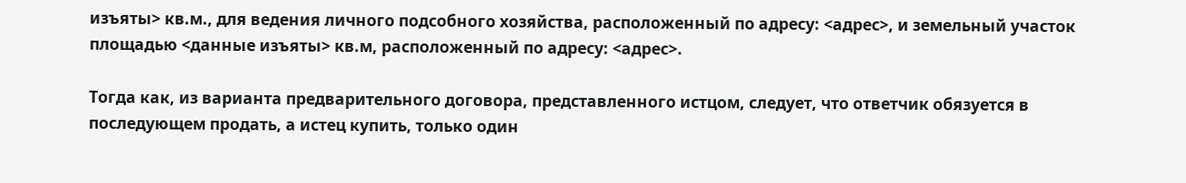изъяты> кв.м., для ведения личного подсобного хозяйства, расположенный по адресу: <адрес>, и земельный участок площадью <данные изъяты> кв.м, расположенный по адресу: <адрес>.

Тогда как, из варианта предварительного договора, представленного истцом, следует, что ответчик обязуется в последующем продать, а истец купить, только один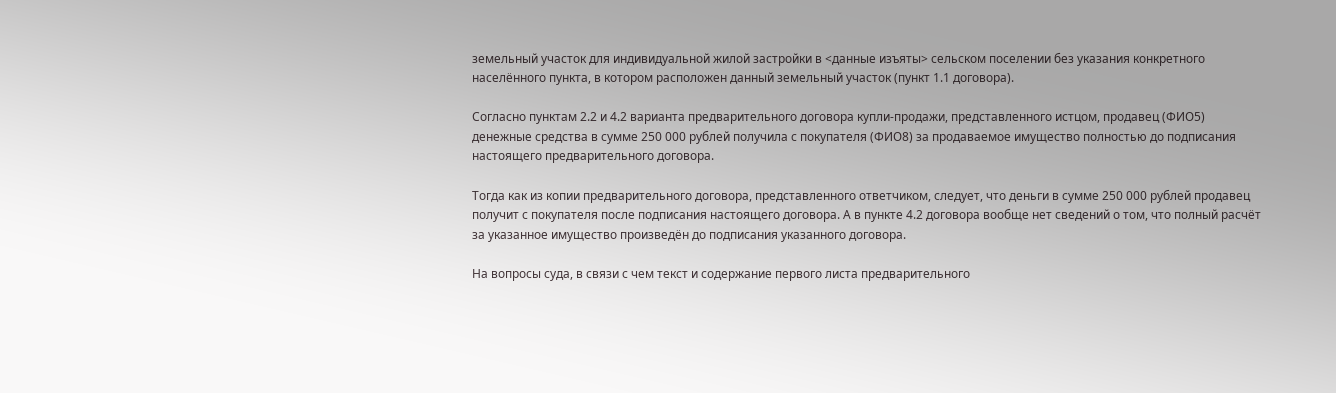земельный участок для индивидуальной жилой застройки в <данные изъяты> сельском поселении без указания конкретного населённого пункта, в котором расположен данный земельный участок (пункт 1.1 договора).

Согласно пунктам 2.2 и 4.2 варианта предварительного договора купли-продажи, представленного истцом, продавец (ФИО5) денежные средства в сумме 250 000 рублей получила с покупателя (ФИО8) за продаваемое имущество полностью до подписания настоящего предварительного договора.

Тогда как из копии предварительного договора, представленного ответчиком, следует, что деньги в сумме 250 000 рублей продавец получит с покупателя после подписания настоящего договора. А в пункте 4.2 договора вообще нет сведений о том, что полный расчёт за указанное имущество произведён до подписания указанного договора.

На вопросы суда, в связи с чем текст и содержание первого листа предварительного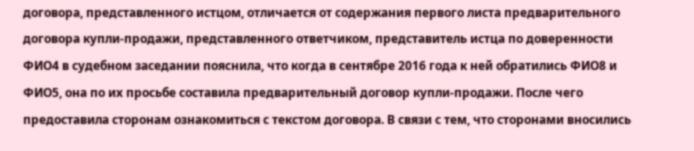договора, представленного истцом, отличается от содержания первого листа предварительного договора купли-продажи, представленного ответчиком, представитель истца по доверенности ФИО4 в судебном заседании пояснила, что когда в сентябре 2016 года к ней обратились ФИО8 и ФИО5, она по их просьбе составила предварительный договор купли-продажи. После чего предоставила сторонам ознакомиться с текстом договора. В связи с тем, что сторонами вносились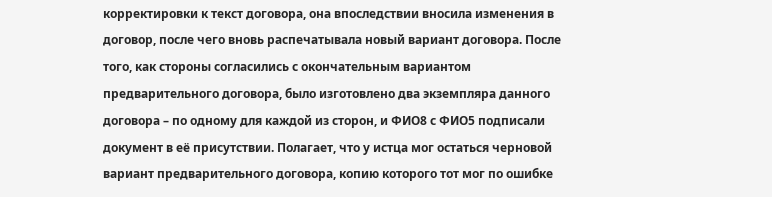корректировки к текст договора, она впоследствии вносила изменения в договор, после чего вновь распечатывала новый вариант договора. После того, как стороны согласились с окончательным вариантом предварительного договора, было изготовлено два экземпляра данного договора – по одному для каждой из сторон, и ФИО8 с ФИО5 подписали документ в её присутствии. Полагает, что у истца мог остаться черновой вариант предварительного договора, копию которого тот мог по ошибке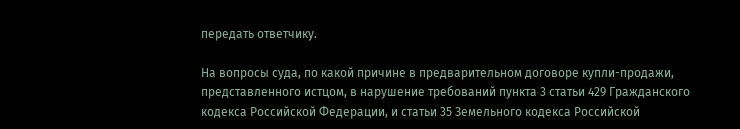передать ответчику.

На вопросы суда, по какой причине в предварительном договоре купли-продажи, представленного истцом, в нарушение требований пункта 3 статьи 429 Гражданского кодекса Российской Федерации, и статьи 35 Земельного кодекса Российской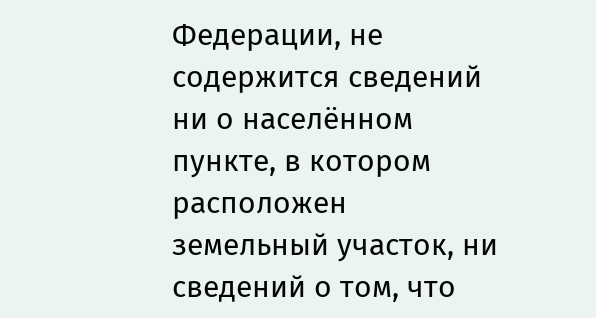Федерации, не содержится сведений ни о населённом пункте, в котором расположен земельный участок, ни сведений о том, что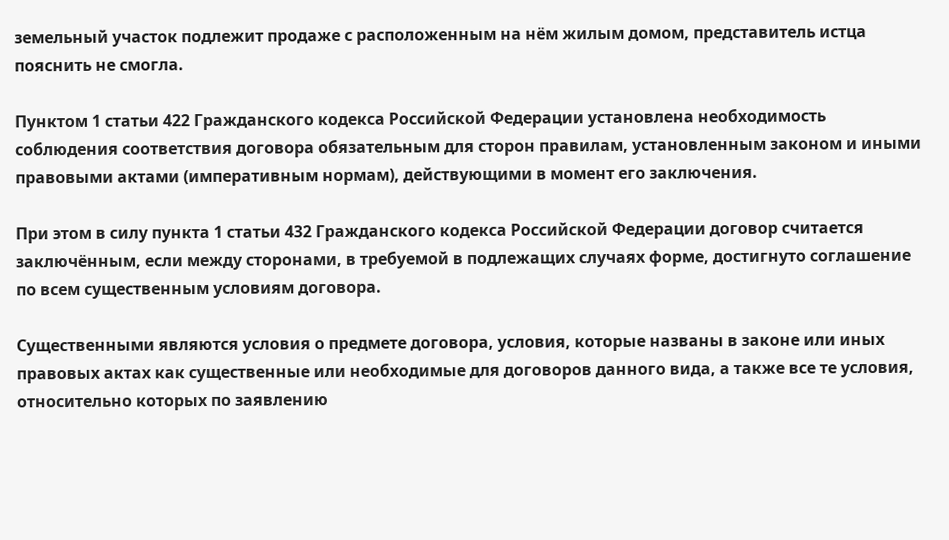земельный участок подлежит продаже с расположенным на нём жилым домом, представитель истца пояснить не смогла.

Пунктом 1 статьи 422 Гражданского кодекса Российской Федерации установлена необходимость соблюдения соответствия договора обязательным для сторон правилам, установленным законом и иными правовыми актами (императивным нормам), действующими в момент его заключения.

При этом в силу пункта 1 статьи 432 Гражданского кодекса Российской Федерации договор считается заключённым, если между сторонами, в требуемой в подлежащих случаях форме, достигнуто соглашение по всем существенным условиям договора.

Существенными являются условия о предмете договора, условия, которые названы в законе или иных правовых актах как существенные или необходимые для договоров данного вида, а также все те условия, относительно которых по заявлению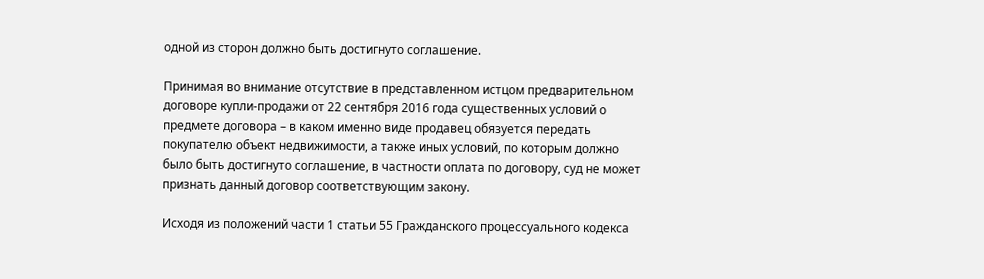одной из сторон должно быть достигнуто соглашение.

Принимая во внимание отсутствие в представленном истцом предварительном договоре купли-продажи от 22 сентября 2016 года существенных условий о предмете договора – в каком именно виде продавец обязуется передать покупателю объект недвижимости, а также иных условий, по которым должно было быть достигнуто соглашение, в частности оплата по договору, суд не может признать данный договор соответствующим закону.

Исходя из положений части 1 статьи 55 Гражданского процессуального кодекса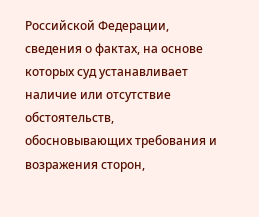Российской Федерации, сведения о фактах, на основе которых суд устанавливает наличие или отсутствие обстоятельств, обосновывающих требования и возражения сторон,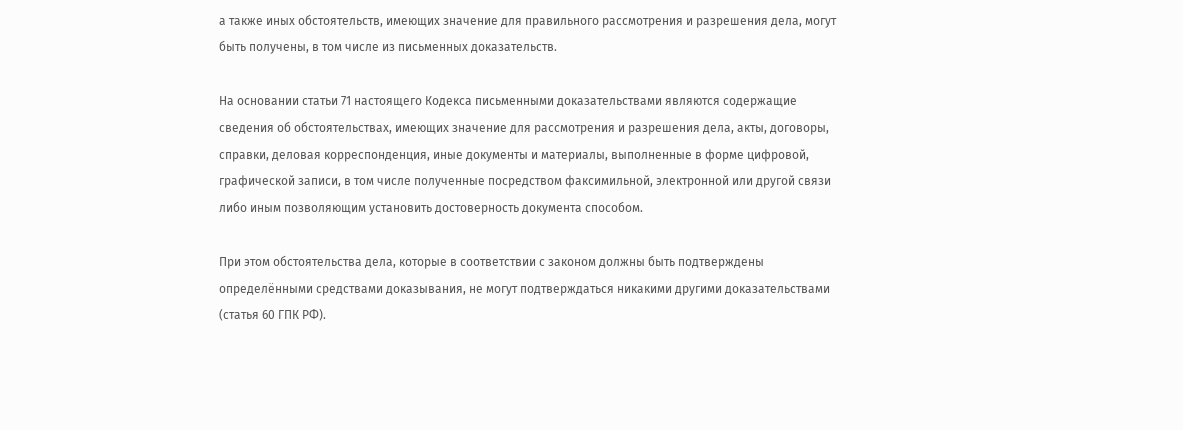а также иных обстоятельств, имеющих значение для правильного рассмотрения и разрешения дела, могут быть получены, в том числе из письменных доказательств.

На основании статьи 71 настоящего Кодекса письменными доказательствами являются содержащие сведения об обстоятельствах, имеющих значение для рассмотрения и разрешения дела, акты, договоры, справки, деловая корреспонденция, иные документы и материалы, выполненные в форме цифровой, графической записи, в том числе полученные посредством факсимильной, электронной или другой связи либо иным позволяющим установить достоверность документа способом.

При этом обстоятельства дела, которые в соответствии с законом должны быть подтверждены определёнными средствами доказывания, не могут подтверждаться никакими другими доказательствами (статья 60 ГПК РФ).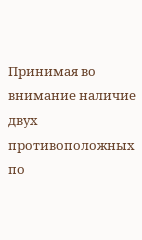Принимая во внимание наличие двух противоположных по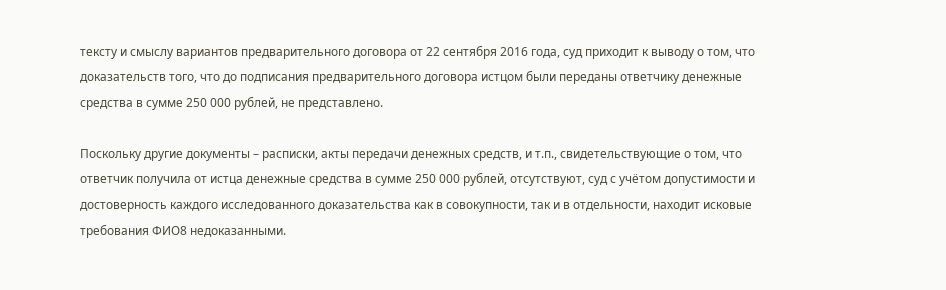тексту и смыслу вариантов предварительного договора от 22 сентября 2016 года, суд приходит к выводу о том, что доказательств того, что до подписания предварительного договора истцом были переданы ответчику денежные средства в сумме 250 000 рублей, не представлено.

Поскольку другие документы – расписки, акты передачи денежных средств, и т.п., свидетельствующие о том, что ответчик получила от истца денежные средства в сумме 250 000 рублей, отсутствуют, суд с учётом допустимости и достоверность каждого исследованного доказательства как в совокупности, так и в отдельности, находит исковые требования ФИО8 недоказанными.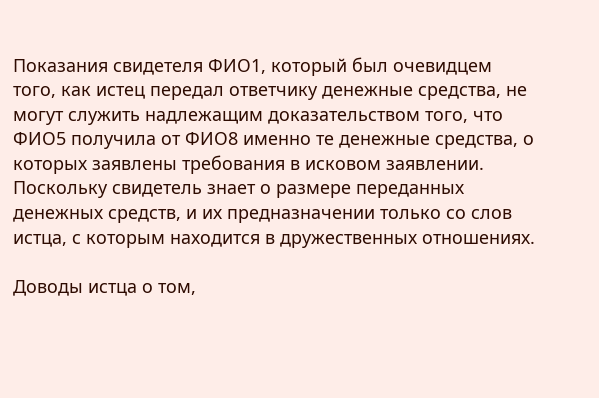Показания свидетеля ФИО1, который был очевидцем того, как истец передал ответчику денежные средства, не могут служить надлежащим доказательством того, что ФИО5 получила от ФИО8 именно те денежные средства, о которых заявлены требования в исковом заявлении. Поскольку свидетель знает о размере переданных денежных средств, и их предназначении только со слов истца, с которым находится в дружественных отношениях.

Доводы истца о том,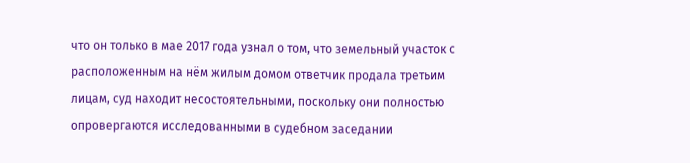что он только в мае 2017 года узнал о том, что земельный участок с расположенным на нём жилым домом ответчик продала третьим лицам, суд находит несостоятельными, поскольку они полностью опровергаются исследованными в судебном заседании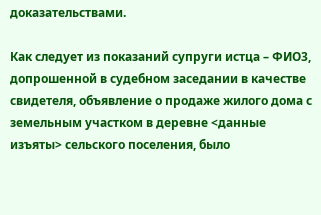доказательствами.

Как следует из показаний супруги истца – ФИО3, допрошенной в судебном заседании в качестве свидетеля, объявление о продаже жилого дома с земельным участком в деревне <данные изъяты> сельского поселения, было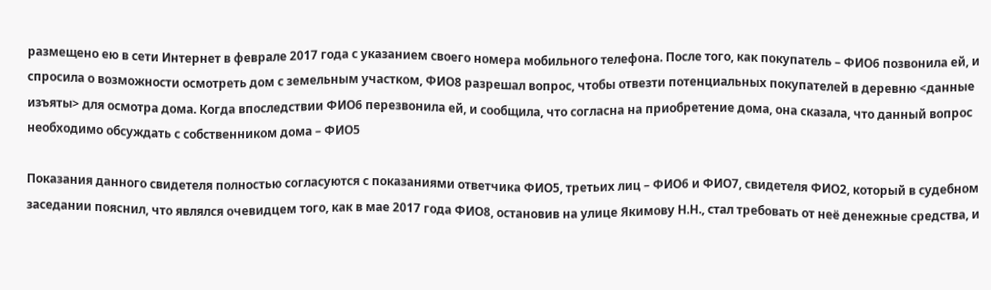размещено ею в сети Интернет в феврале 2017 года с указанием своего номера мобильного телефона. После того, как покупатель – ФИО6 позвонила ей, и спросила о возможности осмотреть дом с земельным участком, ФИО8 разрешал вопрос, чтобы отвезти потенциальных покупателей в деревню <данные изъяты> для осмотра дома. Когда впоследствии ФИО6 перезвонила ей, и сообщила, что согласна на приобретение дома, она сказала, что данный вопрос необходимо обсуждать с собственником дома – ФИО5

Показания данного свидетеля полностью согласуются с показаниями ответчика ФИО5, третьих лиц – ФИО6 и ФИО7, свидетеля ФИО2, который в судебном заседании пояснил, что являлся очевидцем того, как в мае 2017 года ФИО8, остановив на улице Якимову Н.Н., стал требовать от неё денежные средства, и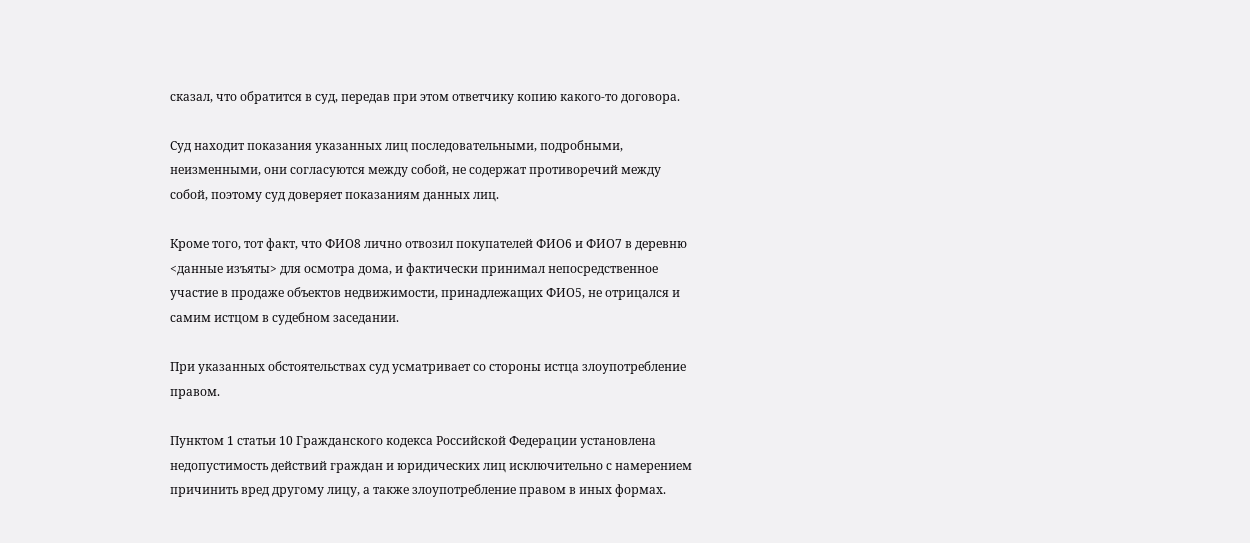сказал, что обратится в суд, передав при этом ответчику копию какого-то договора.

Суд находит показания указанных лиц последовательными, подробными, неизменными, они согласуются между собой, не содержат противоречий между собой, поэтому суд доверяет показаниям данных лиц.

Кроме того, тот факт, что ФИО8 лично отвозил покупателей ФИО6 и ФИО7 в деревню <данные изъяты> для осмотра дома, и фактически принимал непосредственное участие в продаже объектов недвижимости, принадлежащих ФИО5, не отрицался и самим истцом в судебном заседании.

При указанных обстоятельствах суд усматривает со стороны истца злоупотребление правом.

Пунктом 1 статьи 10 Гражданского кодекса Российской Федерации установлена недопустимость действий граждан и юридических лиц исключительно с намерением причинить вред другому лицу, а также злоупотребление правом в иных формах.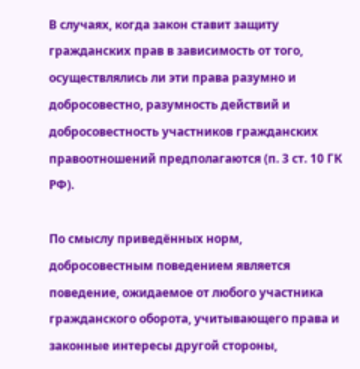В случаях, когда закон ставит защиту гражданских прав в зависимость от того, осуществлялись ли эти права разумно и добросовестно, разумность действий и добросовестность участников гражданских правоотношений предполагаются (п. 3 ст. 10 ГК РФ).

По смыслу приведённых норм, добросовестным поведением является поведение, ожидаемое от любого участника гражданского оборота, учитывающего права и законные интересы другой стороны,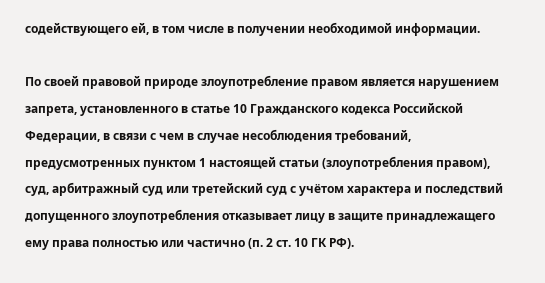содействующего ей, в том числе в получении необходимой информации.

По своей правовой природе злоупотребление правом является нарушением запрета, установленного в статье 10 Гражданского кодекса Российской Федерации, в связи с чем в случае несоблюдения требований, предусмотренных пунктом 1 настоящей статьи (злоупотребления правом), суд, арбитражный суд или третейский суд с учётом характера и последствий допущенного злоупотребления отказывает лицу в защите принадлежащего ему права полностью или частично (п. 2 ст. 10 ГК РФ).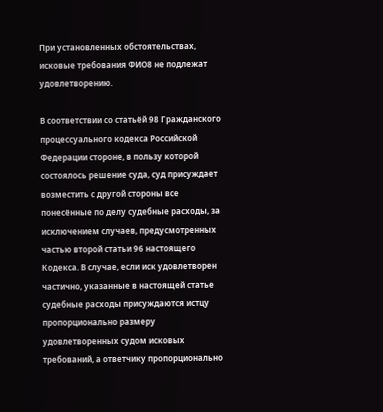При установленных обстоятельствах, исковые требования ФИО8 не подлежат удовлетворению.

В соответствии со статьёй 98 Гражданского процессуального кодекса Российской Федерации стороне, в пользу которой состоялось решение суда, суд присуждает возместить с другой стороны все понесённые по делу судебные расходы, за исключением случаев, предусмотренных частью второй статьи 96 настоящего Кодекса. В случае, если иск удовлетворен частично, указанные в настоящей статье судебные расходы присуждаются истцу пропорционально размеру удовлетворенных судом исковых требований, а ответчику пропорционально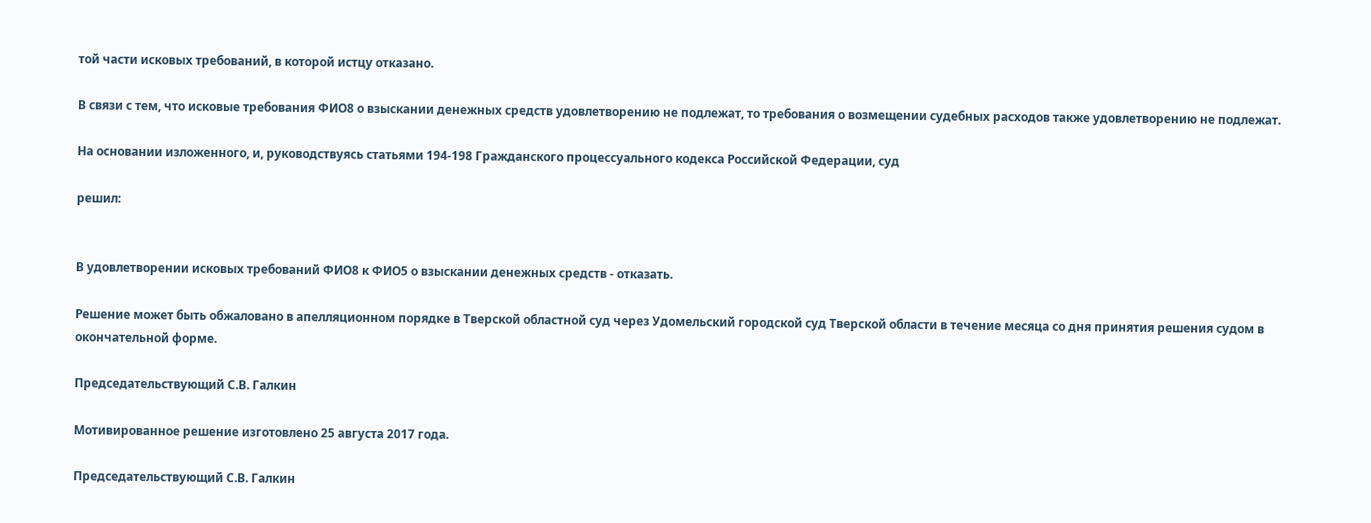той части исковых требований, в которой истцу отказано.

В связи с тем, что исковые требования ФИО8 о взыскании денежных средств удовлетворению не подлежат, то требования о возмещении судебных расходов также удовлетворению не подлежат.

На основании изложенного, и, руководствуясь статьями 194-198 Гражданского процессуального кодекса Российской Федерации, суд

решил:


В удовлетворении исковых требований ФИО8 к ФИО5 о взыскании денежных средств - отказать.

Решение может быть обжаловано в апелляционном порядке в Тверской областной суд через Удомельский городской суд Тверской области в течение месяца со дня принятия решения судом в окончательной форме.

Председательствующий С.В. Галкин

Мотивированное решение изготовлено 25 августа 2017 года.

Председательствующий С.В. Галкин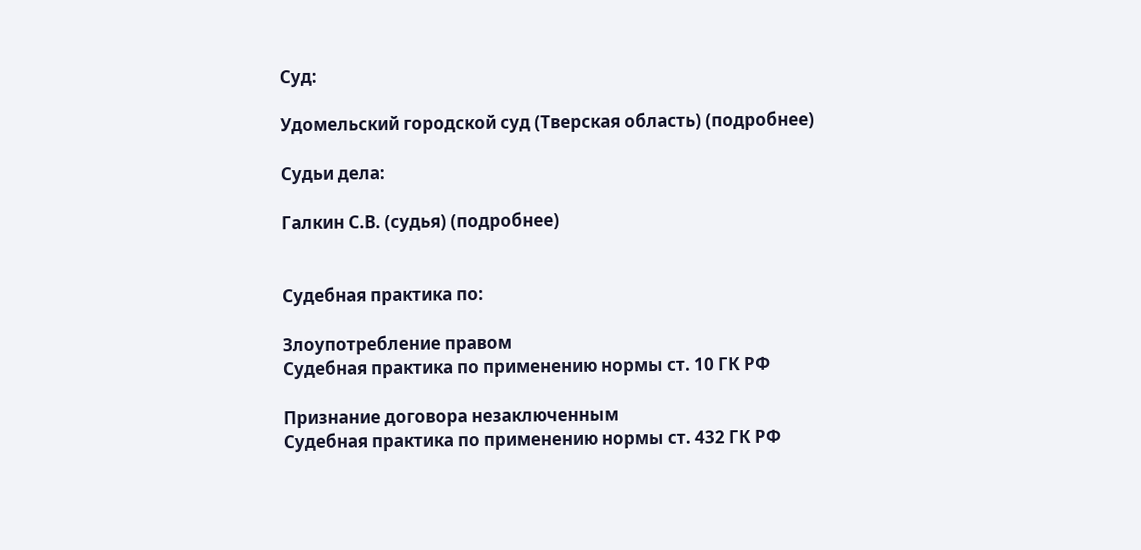Суд:

Удомельский городской суд (Тверская область) (подробнее)

Судьи дела:

Галкин С.В. (судья) (подробнее)


Судебная практика по:

Злоупотребление правом
Судебная практика по применению нормы ст. 10 ГК РФ

Признание договора незаключенным
Судебная практика по применению нормы ст. 432 ГК РФ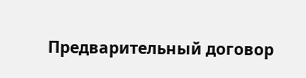Предварительный договор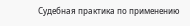Судебная практика по применению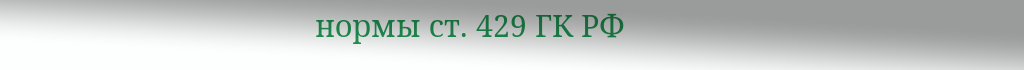нормы ст. 429 ГК РФ